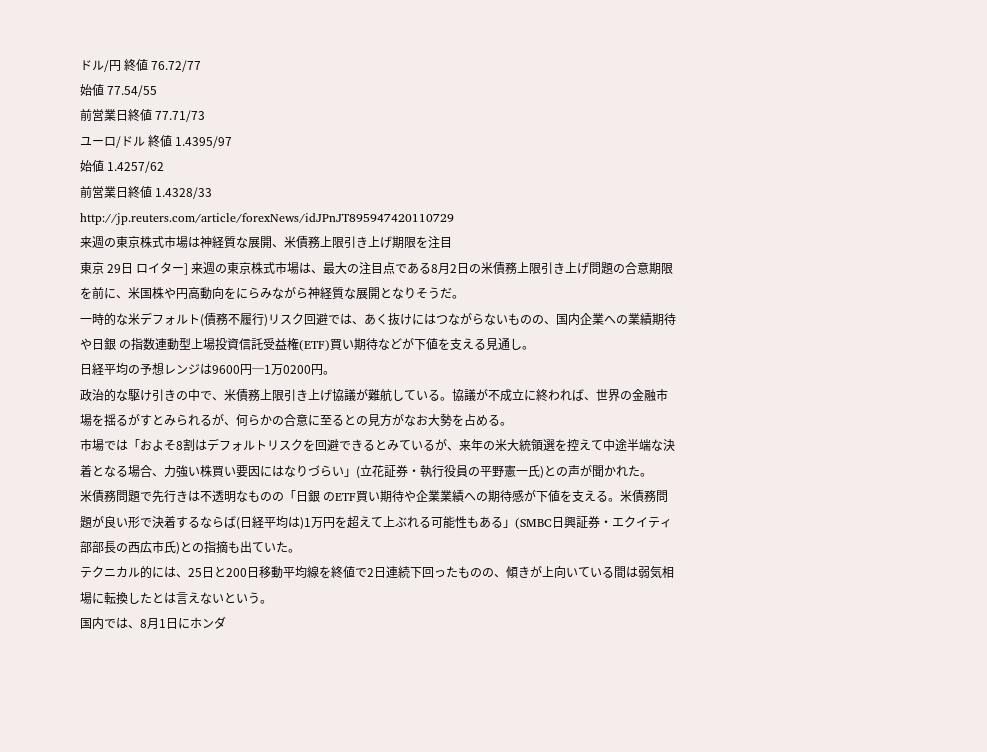ドル/円 終値 76.72/77
始値 77.54/55
前営業日終値 77.71/73
ユーロ/ドル 終値 1.4395/97
始値 1.4257/62
前営業日終値 1.4328/33
http://jp.reuters.com/article/forexNews/idJPnJT895947420110729
来週の東京株式市場は神経質な展開、米債務上限引き上げ期限を注目
東京 29日 ロイター] 来週の東京株式市場は、最大の注目点である8月2日の米債務上限引き上げ問題の合意期限を前に、米国株や円高動向をにらみながら神経質な展開となりそうだ。
一時的な米デフォルト(債務不履行)リスク回避では、あく抜けにはつながらないものの、国内企業への業績期待や日銀 の指数連動型上場投資信託受益権(ETF)買い期待などが下値を支える見通し。
日経平均の予想レンジは9600円─1万0200円。
政治的な駆け引きの中で、米債務上限引き上げ協議が難航している。協議が不成立に終われば、世界の金融市場を揺るがすとみられるが、何らかの合意に至るとの見方がなお大勢を占める。
市場では「およそ8割はデフォルトリスクを回避できるとみているが、来年の米大統領選を控えて中途半端な決着となる場合、力強い株買い要因にはなりづらい」(立花証券・執行役員の平野憲一氏)との声が聞かれた。
米債務問題で先行きは不透明なものの「日銀 のETF買い期待や企業業績への期待感が下値を支える。米債務問題が良い形で決着するならば(日経平均は)1万円を超えて上ぶれる可能性もある」(SMBC日興証券・エクイティ部部長の西広市氏)との指摘も出ていた。
テクニカル的には、25日と200日移動平均線を終値で2日連続下回ったものの、傾きが上向いている間は弱気相場に転換したとは言えないという。
国内では、8月1日にホンダ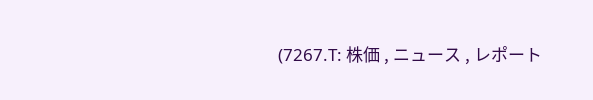(7267.T: 株価 , ニュース , レポート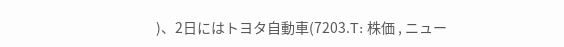)、2日にはトヨタ自動車(7203.T: 株価 , ニュー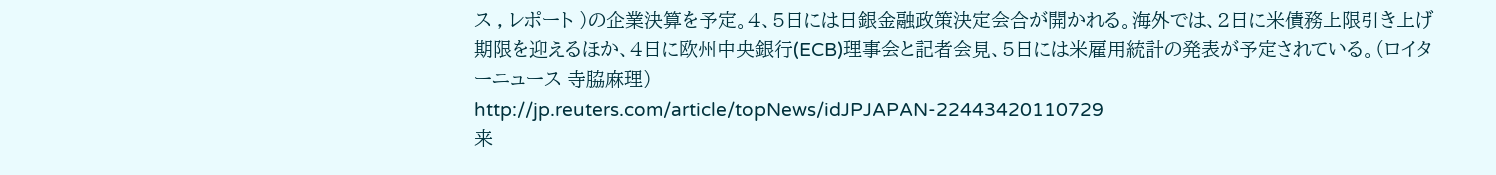ス , レポート )の企業決算を予定。4、5日には日銀金融政策決定会合が開かれる。海外では、2日に米債務上限引き上げ期限を迎えるほか、4日に欧州中央銀行(ECB)理事会と記者会見、5日には米雇用統計の発表が予定されている。(ロイターニュース 寺脇麻理)
http://jp.reuters.com/article/topNews/idJPJAPAN-22443420110729
来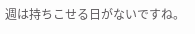週は持ちこせる日がないですね。